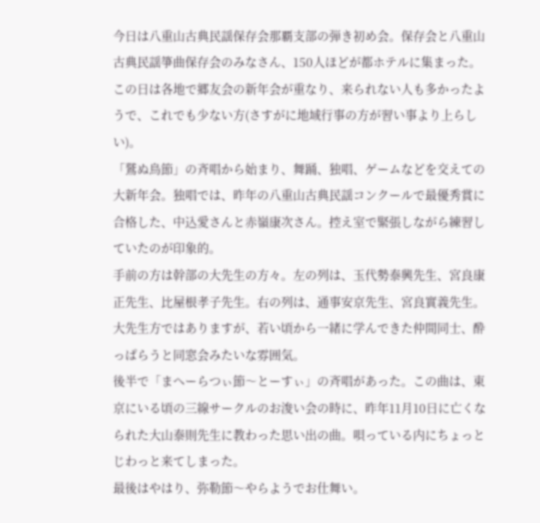今日は八重山古典民謡保存会那覇支部の弾き初め会。保存会と八重山古典民謡箏曲保存会のみなさん、150人ほどが都ホテルに集まった。この日は各地で郷友会の新年会が重なり、来られない人も多かったようで、これでも少ない方(さすがに地域行事の方が習い事より上らしい)。
「鷲ぬ鳥節」の斉唱から始まり、舞踊、独唱、ゲームなどを交えての大新年会。独唱では、昨年の八重山古典民謡コンクールで最優秀賞に合格した、中込愛さんと赤嶺康次さん。控え室で緊張しながら練習していたのが印象的。
手前の方は幹部の大先生の方々。左の列は、玉代勢泰興先生、宮良康正先生、比屋根孝子先生。右の列は、通事安京先生、宮良實義先生。大先生方ではありますが、若い頃から一緒に学んできた仲間同士、酔っぱらうと同窓会みたいな雰囲気。
後半で「まへーらつぃ節〜とーすぃ」の斉唱があった。この曲は、東京にいる頃の三線サークルのお浚い会の時に、昨年11月10日に亡くなられた大山泰則先生に教わった思い出の曲。唄っている内にちょっとじわっと来てしまった。
最後はやはり、弥勒節〜やらようでお仕舞い。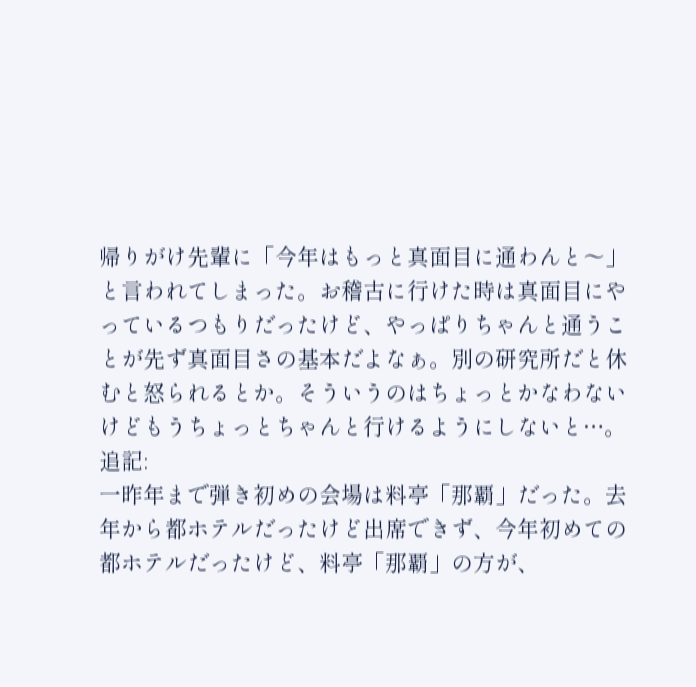帰りがけ先輩に「今年はもっと真面目に通わんと〜」と言われてしまった。お稽古に行けた時は真面目にやっているつもりだったけど、やっぱりちゃんと通うことが先ず真面目さの基本だよなぁ。別の研究所だと休むと怒られるとか。そういうのはちょっとかなわないけどもうちょっとちゃんと行けるようにしないと…。
追記:
一昨年まで弾き初めの会場は料亭「那覇」だった。去年から都ホテルだったけど出席できず、今年初めての都ホテルだったけど、料亭「那覇」の方が、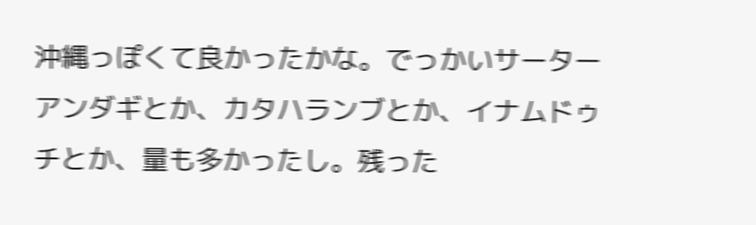沖縄っぽくて良かったかな。でっかいサーターアンダギとか、カタハランブとか、イナムドゥチとか、量も多かったし。残った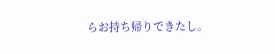らお持ち帰りできたし。